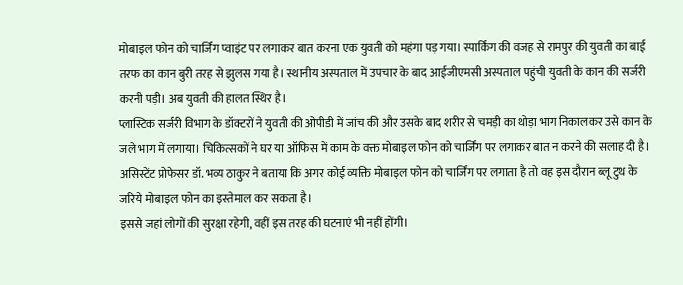मोबाइल फोन को चार्जिंग प्वाइंट पर लगाकर बात करना एक युवती को महंगा पड़ गया। स्पार्किंग की वजह से रामपुर की युवती का बाई तरफ का कान बुरी तरह से झुलस गया है। स्थानीय अस्पताल में उपचार के बाद आईजीएमसी अस्पताल पहुंची युवती के कान की सर्जरी करनी पड़ी। अब युवती की हालत स्थिर है।
प्लास्टिक सर्जरी विभाग के डॉक्टरों ने युवती की ओपीडी में जांच की और उसके बाद शरीर से चमड़ी का थोड़ा भाग निकालकर उसे कान के जले भाग में लगाया। चिकित्सकों ने घर या ऑफिस में काम के वक्त मोबाइल फोन को चार्जिंग पर लगाकर बात न करने की सलाह दी है। असिस्टेंट प्रोफेसर डॉ. भव्य ठाकुर ने बताया कि अगर कोई व्यक्ति मोबाइल फोन को चार्जिंग पर लगाता है तो वह इस दौरान ब्लू टुथ के जरिये मोबाइल फोन का इस्तेमाल कर सकता है।
इससे जहां लोगों की सुरक्षा रहेगी, वहीं इस तरह की घटनाएं भी नहीं होंगी।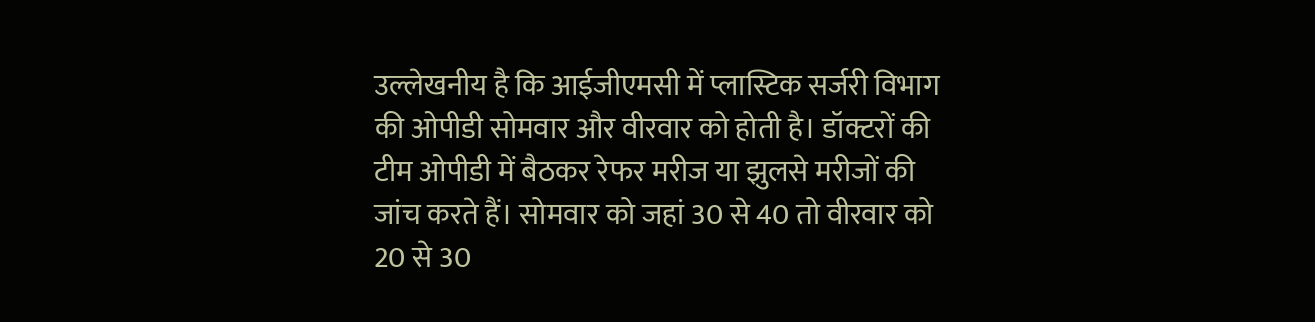उल्लेखनीय है कि आईजीएमसी में प्लास्टिक सर्जरी विभाग की ओपीडी सोमवार और वीरवार को होती है। डॉक्टरों की टीम ओपीडी में बैठकर रेफर मरीज या झुलसे मरीजों की जांच करते हैं। सोमवार को जहां 30 से 40 तो वीरवार को 20 से 30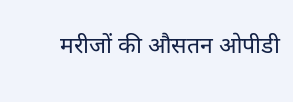मरीजों की औसतन ओपीडी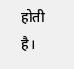होती है।